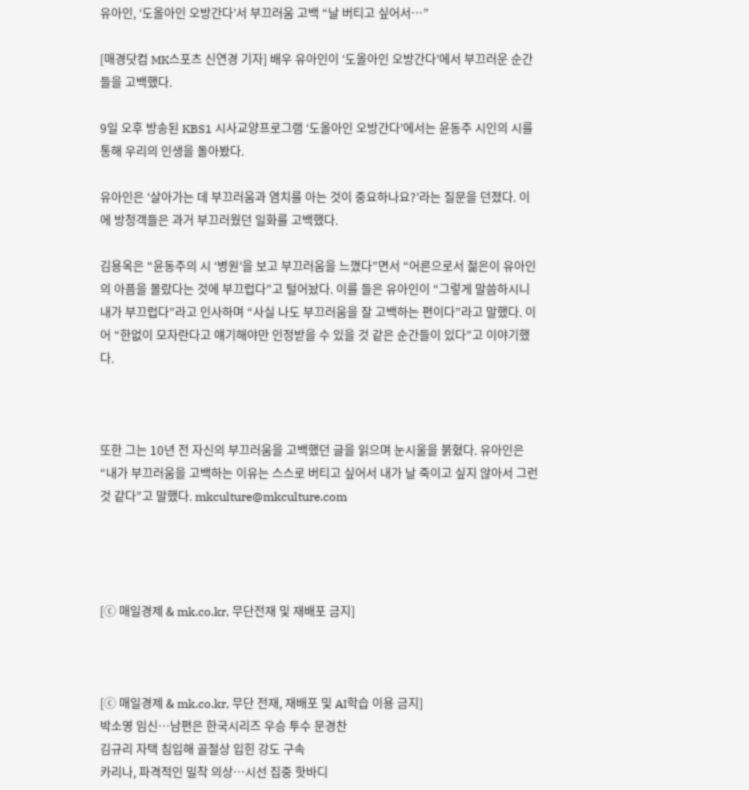유아인, ‘도올아인 오방간다’서 부끄러움 고백 “날 버티고 싶어서…”

[매경닷컴 MK스포츠 신연경 기자] 배우 유아인이 ‘도올아인 오방간다’에서 부끄러운 순간들을 고백했다.

9일 오후 방송된 KBS1 시사교양프로그램 ‘도올아인 오방간다’에서는 윤동주 시인의 시를 통해 우리의 인생을 돌아봤다.

유아인은 ‘살아가는 데 부끄러움과 염치를 아는 것이 중요하나요?’라는 질문을 던졌다. 이에 방청객들은 과거 부끄러웠던 일화를 고백했다.

김용옥은 “윤동주의 시 ‘병원’을 보고 부끄러움을 느꼈다”면서 “어른으로서 젊은이 유아인의 아픔을 몰랐다는 것에 부끄럽다”고 털어놨다. 이를 들은 유아인이 “그렇게 말씀하시니 내가 부끄럽다”라고 인사하며 “사실 나도 부끄러움을 잘 고백하는 편이다”라고 말했다. 이어 “한없이 모자란다고 얘기해야만 인정받을 수 있을 것 같은 순간들이 있다”고 이야기했다.



또한 그는 10년 전 자신의 부끄러움을 고백했던 글을 읽으며 눈시울을 붉혔다. 유아인은 “내가 부끄러움을 고백하는 이유는 스스로 버티고 싶어서 내가 날 죽이고 싶지 않아서 그런 것 같다”고 말했다. mkculture@mkculture.com




[ⓒ 매일경제 & mk.co.kr, 무단전재 및 재배포 금지]



[ⓒ 매일경제 & mk.co.kr, 무단 전재, 재배포 및 AI학습 이용 금지]
박소영 임신…남편은 한국시리즈 우승 투수 문경찬
김규리 자택 침입해 골절상 입힌 강도 구속
카리나, 파격적인 밀착 의상…시선 집중 핫바디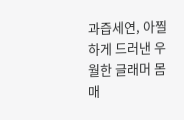과즙세연, 아찔하게 드러낸 우월한 글래머 몸매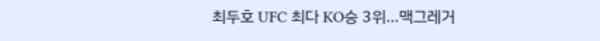최두호 UFC 최다 KO승 3위…맥그레거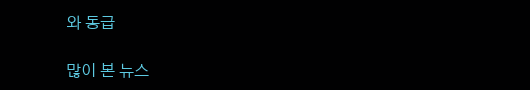와 동급

많이 본 뉴스